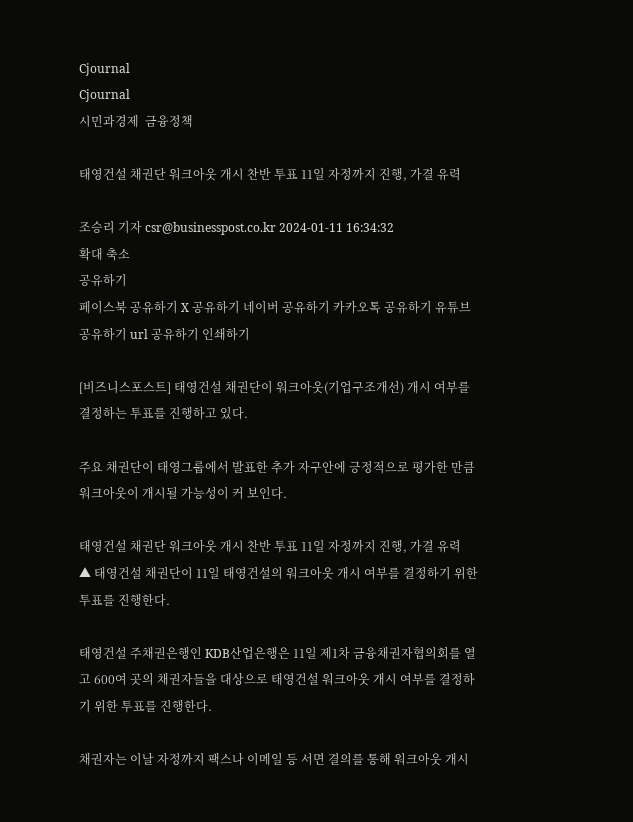Cjournal
Cjournal
시민과경제  금융정책

태영건설 채권단 워크아웃 개시 찬반 투표 11일 자정까지 진행, 가결 유력

조승리 기자 csr@businesspost.co.kr 2024-01-11 16:34:32
확대 축소
공유하기
페이스북 공유하기 X 공유하기 네이버 공유하기 카카오톡 공유하기 유튜브 공유하기 url 공유하기 인쇄하기

[비즈니스포스트] 태영건설 채권단이 워크아웃(기업구조개선) 개시 여부를 결정하는 투표를 진행하고 있다.

주요 채권단이 태영그룹에서 발표한 추가 자구안에 긍정적으로 평가한 만큼 워크아웃이 개시될 가능성이 커 보인다.

태영건설 채권단 워크아웃 개시 찬반 투표 11일 자정까지 진행, 가결 유력
▲ 태영건설 채권단이 11일 태영건설의 워크아웃 개시 여부를 결정하기 위한 투표를 진행한다.

태영건설 주채권은행인 KDB산업은행은 11일 제1차 금융채권자협의회를 열고 600여 곳의 채권자들을 대상으로 태영건설 워크아웃 개시 여부를 결정하기 위한 투표를 진행한다.

채권자는 이날 자정까지 팩스나 이메일 등 서면 결의를 통해 워크아웃 개시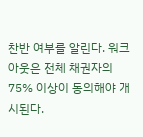찬반 여부를 알린다. 워크아웃은 전체 채권자의 75% 이상이 동의해야 개시된다.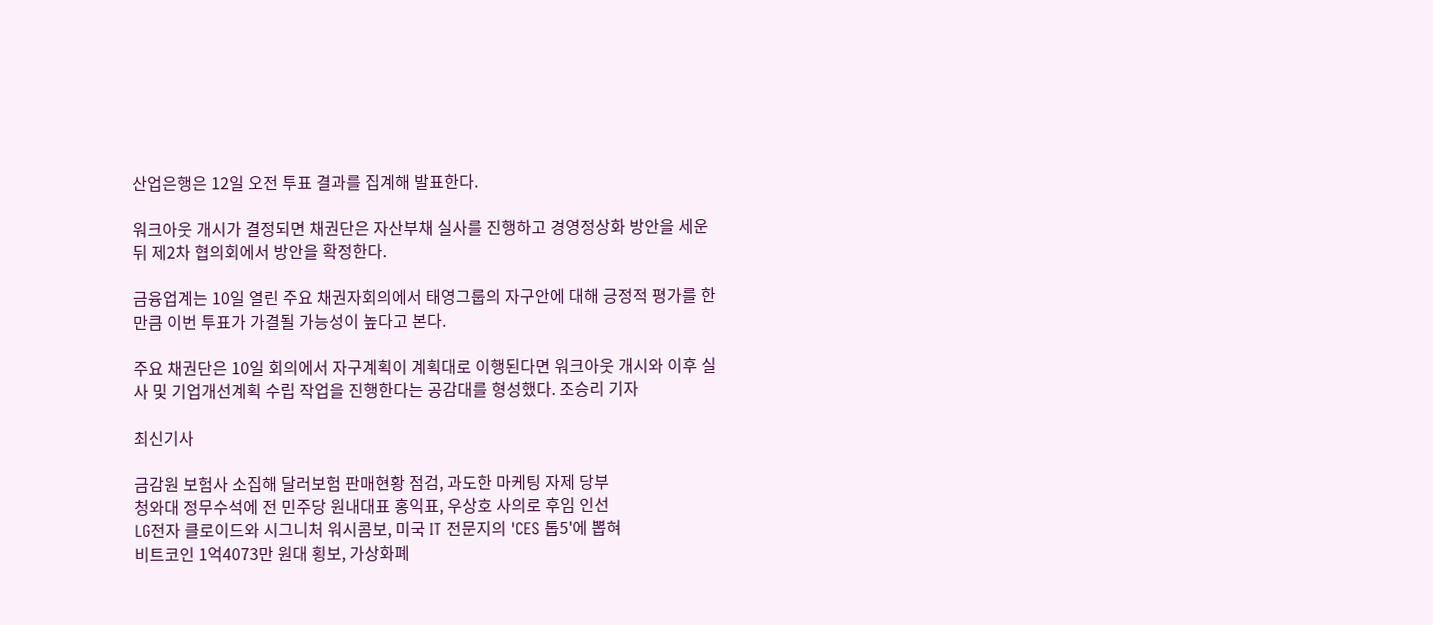산업은행은 12일 오전 투표 결과를 집계해 발표한다.

워크아웃 개시가 결정되면 채권단은 자산부채 실사를 진행하고 경영정상화 방안을 세운 뒤 제2차 협의회에서 방안을 확정한다.

금융업계는 10일 열린 주요 채권자회의에서 태영그룹의 자구안에 대해 긍정적 평가를 한 만큼 이번 투표가 가결될 가능성이 높다고 본다.

주요 채권단은 10일 회의에서 자구계획이 계획대로 이행된다면 워크아웃 개시와 이후 실사 및 기업개선계획 수립 작업을 진행한다는 공감대를 형성했다. 조승리 기자

최신기사

금감원 보험사 소집해 달러보험 판매현황 점검, 과도한 마케팅 자제 당부
청와대 정무수석에 전 민주당 원내대표 홍익표, 우상호 사의로 후임 인선
LG전자 클로이드와 시그니처 워시콤보, 미국 IT 전문지의 'CES 톱5'에 뽑혀
비트코인 1억4073만 원대 횡보, 가상화폐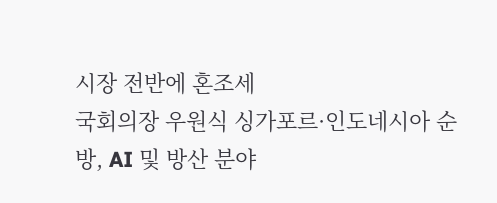시장 전반에 혼조세
국회의장 우원식 싱가포르·인도네시아 순방, AI 및 방산 분야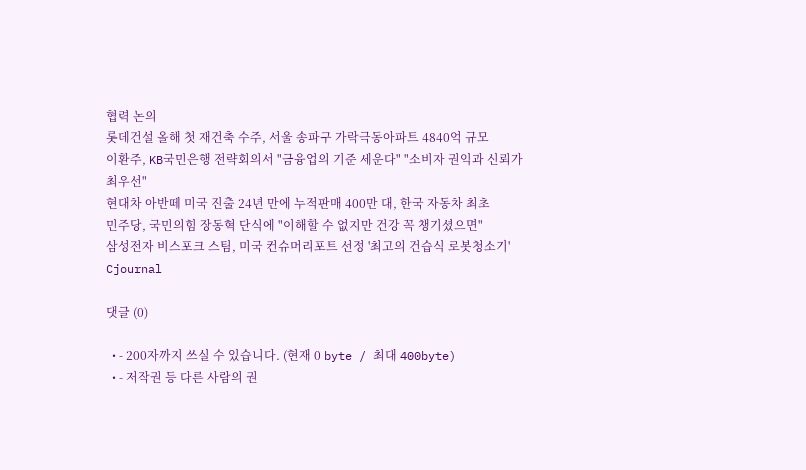협력 논의
롯데건설 올해 첫 재건축 수주, 서울 송파구 가락극동아파트 4840억 규모
이환주, KB국민은행 전략회의서 "금융업의 기준 세운다" "소비자 권익과 신뢰가 최우선"
현대차 아반떼 미국 진출 24년 만에 누적판매 400만 대, 한국 자동차 최초
민주당, 국민의힘 장동혁 단식에 "이해할 수 없지만 건강 꼭 챙기셨으면"
삼성전자 비스포크 스팀, 미국 컨슈머리포트 선정 '최고의 건습식 로봇청소기'
Cjournal

댓글 (0)

  • - 200자까지 쓰실 수 있습니다. (현재 0 byte / 최대 400byte)
  • - 저작권 등 다른 사람의 권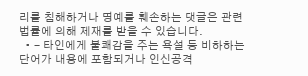리를 침해하거나 명예를 훼손하는 댓글은 관련 법률에 의해 제재를 받을 수 있습니다.
  • - 타인에게 불쾌감을 주는 욕설 등 비하하는 단어가 내용에 포함되거나 인신공격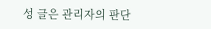성 글은 관리자의 판단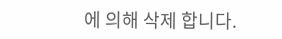에 의해 삭제 합니다.